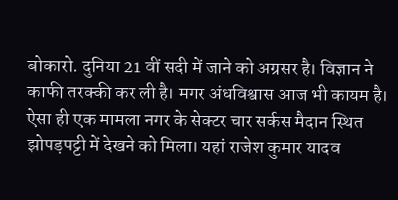बोकारो. दुनिया 21 वीं सदी में जाने को अग्रसर है। विज्ञान ने काफी तरक्की कर ली है। मगर अंधविश्वास आज भी कायम है। ऐसा ही एक मामला नगर के सेक्टर चार सर्कस मैदान स्थित झोपड़पट्टी में देखने को मिला। यहां राजेश कुमार यादव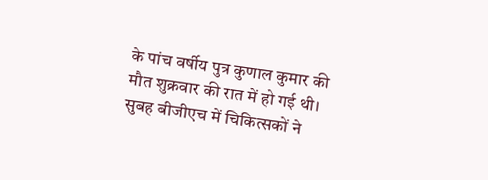के पांच वर्षीय पुत्र कुणाल कुमार की मौत शुक्रवार की रात में हो गई थी।
सुबह बीजीएच में चिकित्सकों ने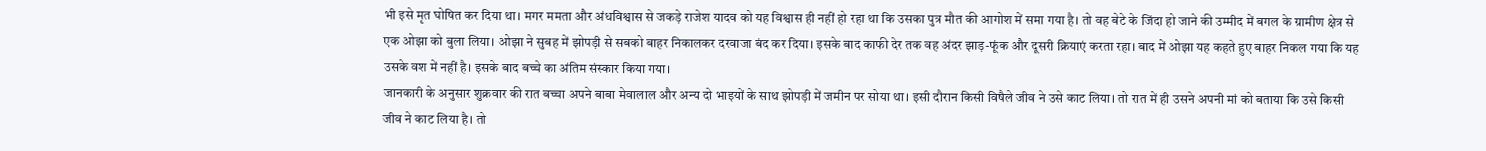भी इसे मृत घोषित कर दिया था। मगर ममता और अंधविश्वास से जकड़े राजेश यादव को यह विश्वास ही नहीं हो रहा था कि उसका पुत्र मौत की आगोश में समा गया है। तो वह बेटे के जिंदा हो जाने की उम्मीद में बगल के ग्रामीण क्षेत्र से एक ओझा को बुला लिया। ओझा ने सुबह में झोपड़ी से सबको बाहर निकालकर दरवाजा बंद कर दिया। इसके बाद काफी देर तक वह अंदर झाड़-फूंक और दूसरी क्रियाएं करता रहा। बाद में ओझा यह कहते हुए बाहर निकल गया कि यह उसके वश में नहीं है। इसके बाद बच्चे का अंतिम संस्कार किया गया।
जानकारी के अनुसार शुक्रवार की रात बच्चा अपने बाबा मेवालाल और अन्य दो भाइयों के साथ झोपड़ी में जमीन पर सोया था। इसी दौरान किसी विषैले जीव ने उसे काट लिया। तो रात में ही उसने अपनी मां को बताया कि उसे किसी जीव ने काट लिया है। तो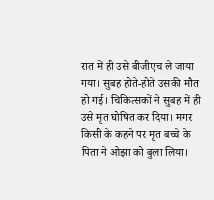रात में ही उसे बीजीएच ले जाया गया। सुबह होते-होते उसकी मौत हो गई। चिकित्सकों ने सुबह में ही उसे मृत घोषित कर दिया। मगर किसी के कहने पर मृत बच्चे के पिता ने ओझा को बुला लिया।